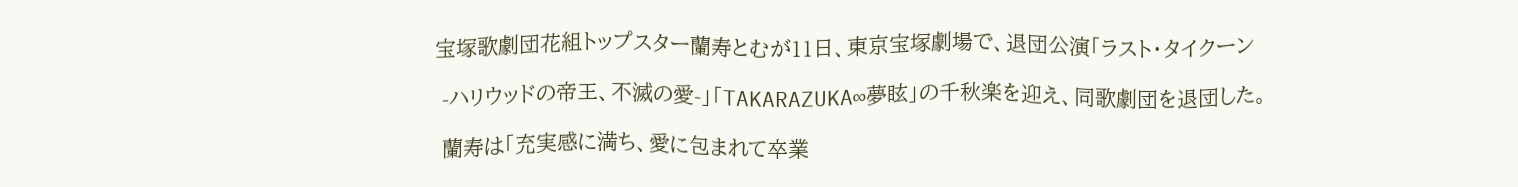宝塚歌劇団花組トップスター蘭寿とむが11日、東京宝塚劇場で、退団公演「ラスト・タイクーン

 -ハリウッドの帝王、不滅の愛-」「TAKARAZUKA∞夢眩」の千秋楽を迎え、同歌劇団を退団した。

 蘭寿は「充実感に満ち、愛に包まれて卒業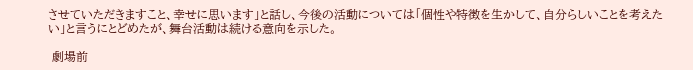させていただきますこと、幸せに思います」と話し、今後の活動については「個性や特徴を生かして、自分らしいことを考えたい」と言うにとどめたが、舞台活動は続ける意向を示した。

 劇場前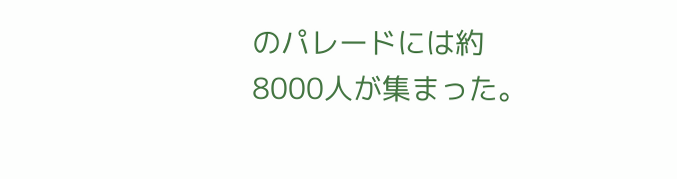のパレードには約8000人が集まった。